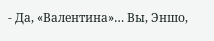- Да, «Валентина»… Вы, Эншо,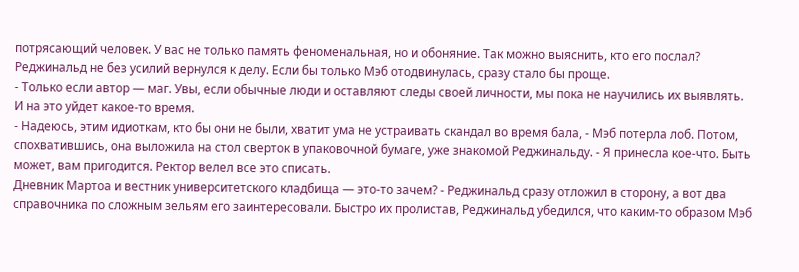потрясающий человек. У вас не только память феноменальная, но и обоняние. Так можно выяснить, кто его послал?
Реджинальд не без усилий вернулся к делу. Если бы только Мэб отодвинулась, сразу стало бы проще.
- Только если автор — маг. Увы, если обычные люди и оставляют следы своей личности, мы пока не научились их выявлять. И на это уйдет какое-то время.
- Надеюсь, этим идиоткам, кто бы они не были, хватит ума не устраивать скандал во время бала, - Мэб потерла лоб. Потом, спохватившись, она выложила на стол сверток в упаковочной бумаге, уже знакомой Реджинальду. - Я принесла кое-что. Быть может, вам пригодится. Ректор велел все это списать.
Дневник Мартоа и вестник университетского кладбища — это-то зачем? - Реджинальд сразу отложил в сторону, а вот два справочника по сложным зельям его заинтересовали. Быстро их пролистав, Реджинальд убедился, что каким-то образом Мэб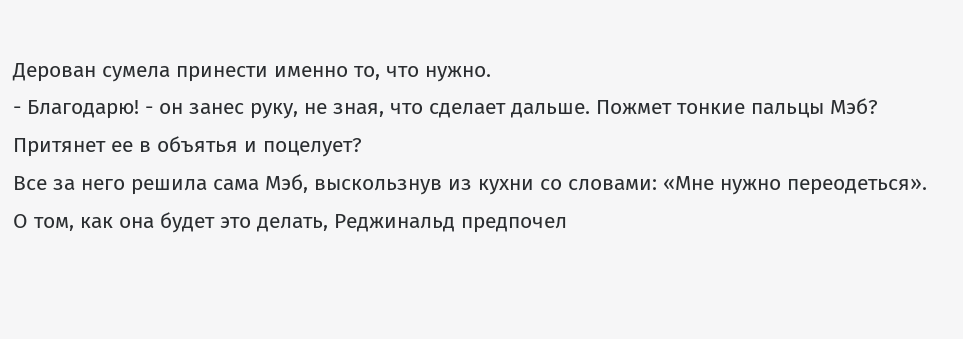Дерован сумела принести именно то, что нужно.
- Благодарю! - он занес руку, не зная, что сделает дальше. Пожмет тонкие пальцы Мэб? Притянет ее в объятья и поцелует?
Все за него решила сама Мэб, выскользнув из кухни со словами: «Мне нужно переодеться». О том, как она будет это делать, Реджинальд предпочел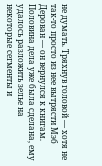не думать. Тряхнув головой — хотя не так-то просто из нее вытрясти Мэб Дерован — он вернулся к книгам.
Половина дела уже была сделана, ему удалось разложить зелье на некоторые сегменты и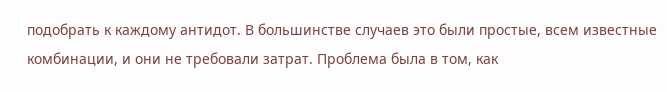подобрать к каждому антидот. В большинстве случаев это были простые, всем известные комбинации, и они не требовали затрат. Проблема была в том, как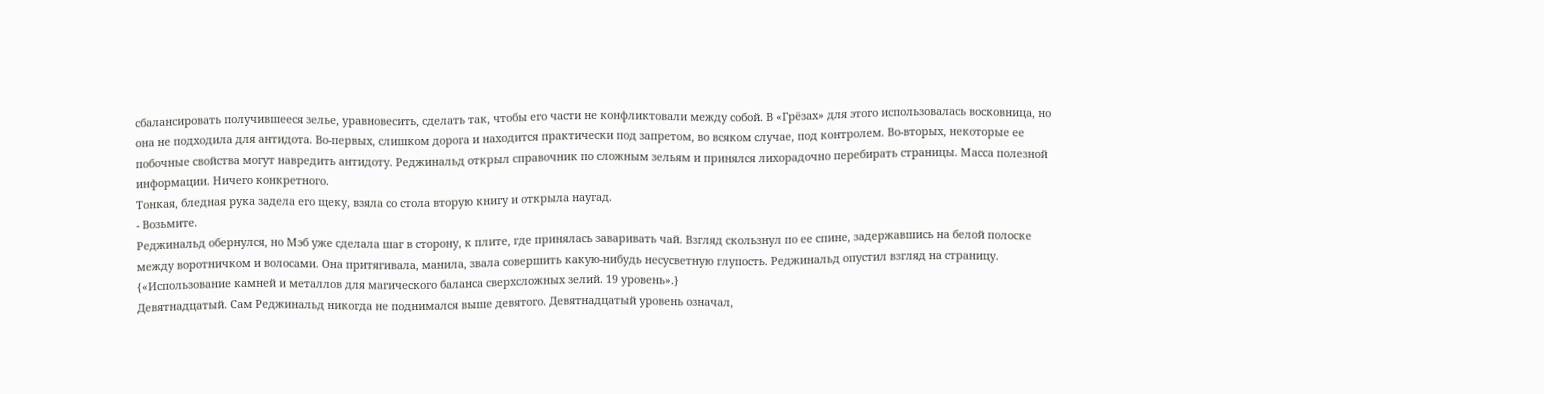сбалансировать получившееся зелье, уравновесить, сделать так, чтобы его части не конфликтовали между собой. В «Грёзах» для этого использовалась восковница, но она не подходила для антидота. Во-первых, слишком дорога и находится практически под запретом, во всяком случае, под контролем. Во-вторых, некоторые ее побочные свойства могут навредить антидоту. Реджинальд открыл справочник по сложным зельям и принялся лихорадочно перебирать страницы. Масса полезной информации. Ничего конкретного.
Тонкая, бледная рука задела его щеку, взяла со стола вторую книгу и открыла наугад.
- Возьмите.
Реджинальд обернулся, но Мэб уже сделала шаг в сторону, к плите, где принялась заваривать чай. Взгляд скользнул по ее спине, задержавшись на белой полоске между воротничком и волосами. Она притягивала, манила, звала совершить какую-нибудь несусветную глупость. Реджинальд опустил взгляд на страницу.
{«Использование камней и металлов для магического баланса сверхсложных зелий. 19 уровень».}
Девятнадцатый. Сам Реджинальд никогда не поднимался выше девятого. Девятнадцатый уровень означал,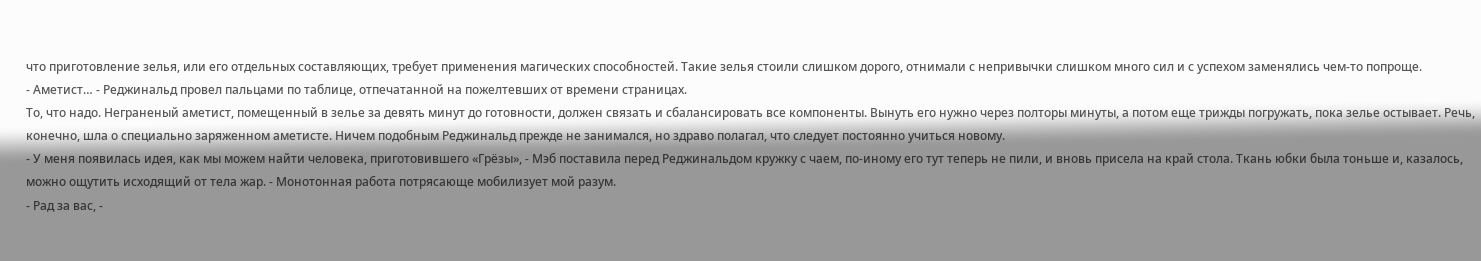что приготовление зелья, или его отдельных составляющих, требует применения магических способностей. Такие зелья стоили слишком дорого, отнимали с непривычки слишком много сил и с успехом заменялись чем-то попроще.
- Аметист… - Реджинальд провел пальцами по таблице, отпечатанной на пожелтевших от времени страницах.
То, что надо. Неграненый аметист, помещенный в зелье за девять минут до готовности, должен связать и сбалансировать все компоненты. Вынуть его нужно через полторы минуты, а потом еще трижды погружать, пока зелье остывает. Речь, конечно, шла о специально заряженном аметисте. Ничем подобным Реджинальд прежде не занимался, но здраво полагал, что следует постоянно учиться новому.
- У меня появилась идея, как мы можем найти человека, приготовившего «Грёзы», - Мэб поставила перед Реджинальдом кружку с чаем, по-иному его тут теперь не пили, и вновь присела на край стола. Ткань юбки была тоньше и, казалось, можно ощутить исходящий от тела жар. - Монотонная работа потрясающе мобилизует мой разум.
- Рад за вас, -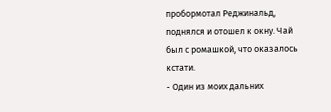пробормотал Реджинальд, поднялся и отошел к окну. Чай был с ромашкой, что оказалось кстати.
- Один из моих дальних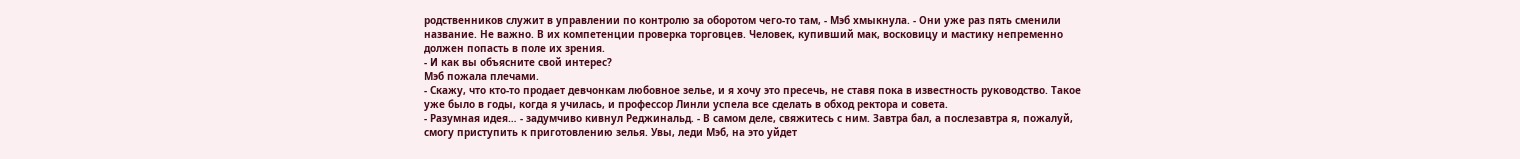родственников служит в управлении по контролю за оборотом чего-то там, - Мэб хмыкнула. - Они уже раз пять сменили название. Не важно. В их компетенции проверка торговцев. Человек, купивший мак, восковицу и мастику непременно должен попасть в поле их зрения.
- И как вы объясните свой интерес?
Мэб пожала плечами.
- Скажу, что кто-то продает девчонкам любовное зелье, и я хочу это пресечь, не ставя пока в известность руководство. Такое уже было в годы, когда я училась, и профессор Линли успела все сделать в обход ректора и совета.
- Разумная идея… - задумчиво кивнул Реджинальд. - В самом деле, свяжитесь с ним. Завтра бал, а послезавтра я, пожалуй, смогу приступить к приготовлению зелья. Увы, леди Мэб, на это уйдет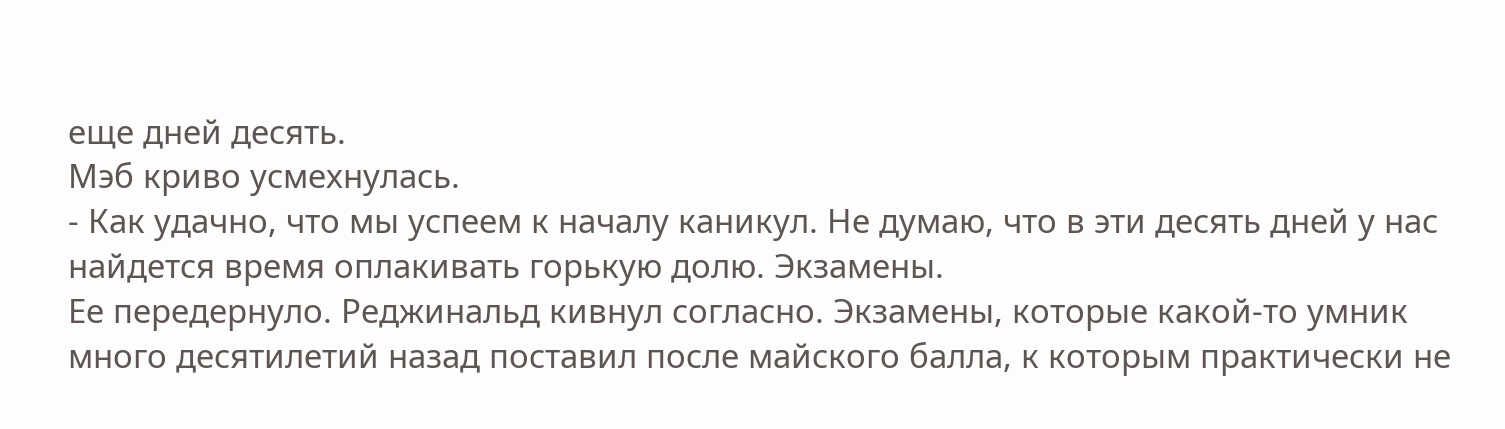еще дней десять.
Мэб криво усмехнулась.
- Как удачно, что мы успеем к началу каникул. Не думаю, что в эти десять дней у нас найдется время оплакивать горькую долю. Экзамены.
Ее передернуло. Реджинальд кивнул согласно. Экзамены, которые какой-то умник много десятилетий назад поставил после майского балла, к которым практически не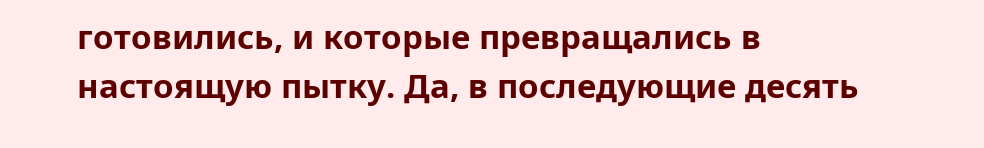готовились, и которые превращались в настоящую пытку. Да, в последующие десять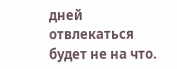дней отвлекаться будет не на что.